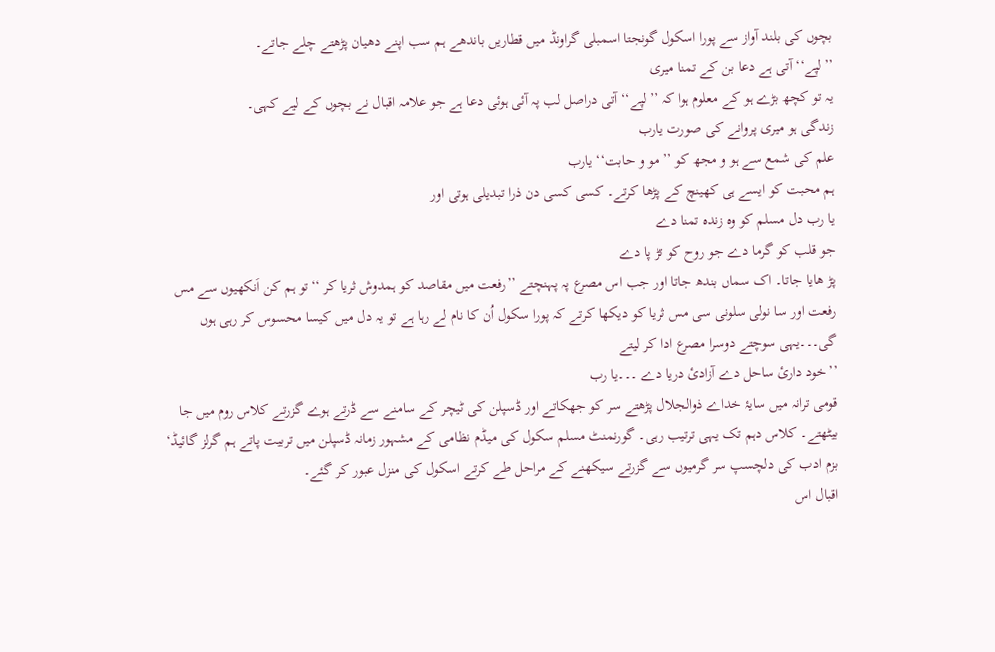بچوں کی بلند آواز سے پورا اسکول گونجتا اسمبلی گراونڈ میں قطاریں باندھے ہم سب اپنے دھیان پڑھتے چلے جاتے۔
’’لپے‘‘ آتی ہے دعا بن کے تمنا میری
یہ تو کچھ بڑے ہو کے معلوم ہوا کہ ’’لپے‘‘ آتی دراصل لب پہ آئی ہوئی دعا ہے جو علامہ اقبال نے بچوں کے لیے کہی۔
زندگی ہو میری پروانے کی صورت یارب
علم کی شمع سے ہو و مجھ کو ’’مو و حابت‘‘ یارب
ہم محبت کو ایسے ہی کھینچ کے پڑھا کرتے۔ کسی کسی دن ذرا تبدیلی ہوتی اور
یا رب دل مسلم کو وہ زندہ تمنا دے
جو قلب کو گرما دے جو روح کو تڑ پا دے
پڑ ھایا جاتا۔ اک سماں بندھ جاتا اور جب اس مصرع پہ پہنچتے ’’رفعت میں مقاصد کو ہمدوش ثریا کر ‘‘تو ہم کن اَنکھیوں سے مس رفعت اور سا نولی سلونی سی مس ثریا کو دیکھا کرتے کہ پورا سکول اُن کا نام لے رہا ہے تو یہ دل میں کیسا محسوس کر رہی ہوں گی۔۔۔یہی سوچتے دوسرا مصرع ادا کر لیتے
’’خود دارئ ساحل دے آزادئ دریا دے ۔۔۔یا رب
قومی ترانہ میں سایۂ خداے ذوالجلال پڑھتے سر کو جھکاتے اور ڈسپلن کی ٹیچر کے سامنے سے ڈرتے ہوے گزرتے کلاس روم میں جا بیٹھتے۔ کلاس دہم تک یہی ترتیب رہی۔ گورنمنٹ مسلم سکول کی میڈم نظامی کے مشہور زمانہ ڈسپلن میں تربیت پاتے ہم گرلز گائیڈ‘ بزم ادب کی دلچسپ سر گرمیوں سے گزرتے سیکھنے کے مراحل طے کرتے اسکول کی منزل عبور کر گئے۔
اقبال اس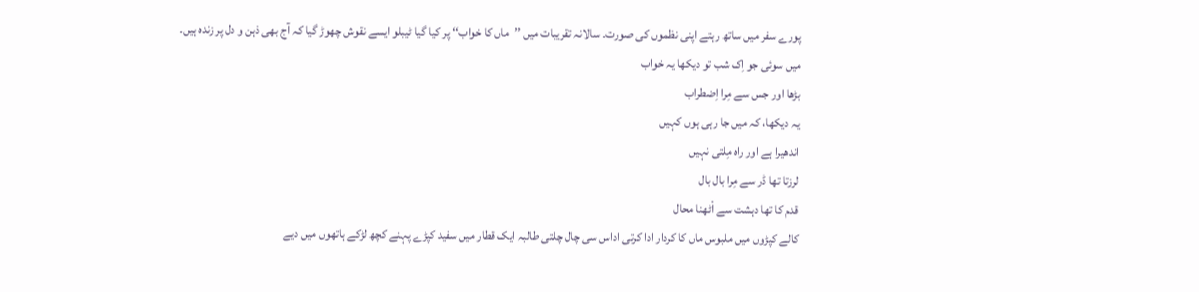پورے سفر میں ساتھ رہتے اپنی نظموں کی صورت۔ سالانہ تقریبات میں ’’ماں کا خواب‘‘ پر کیا گیا ٹیبلو ایسے نقوش چھوڑ گیا کہ آج بھی ذہن و دل پر زندہ ہیں۔
میں سوئی جو اِک شب تو دیکھا یہ خواب
بڑھا اور جس سے مِرا اِضطراب
یہ دیکھا، کہ میں جا رہی ہوں کہیں
اندھیرا ہے اور راہ مِلتی نہیں
لرزتا تھا ڈر سے مِرا بال بال
قدم کا تھا دہشت سے اْٹھنا محال
کالے کپڑوں میں ملبوس ماں کا کردار ادا کرتی اداس سی چال چلتی طالبہ ایک قطار میں سفید کپڑے پہنے کچھ لڑکے ہاتھوں میں دیے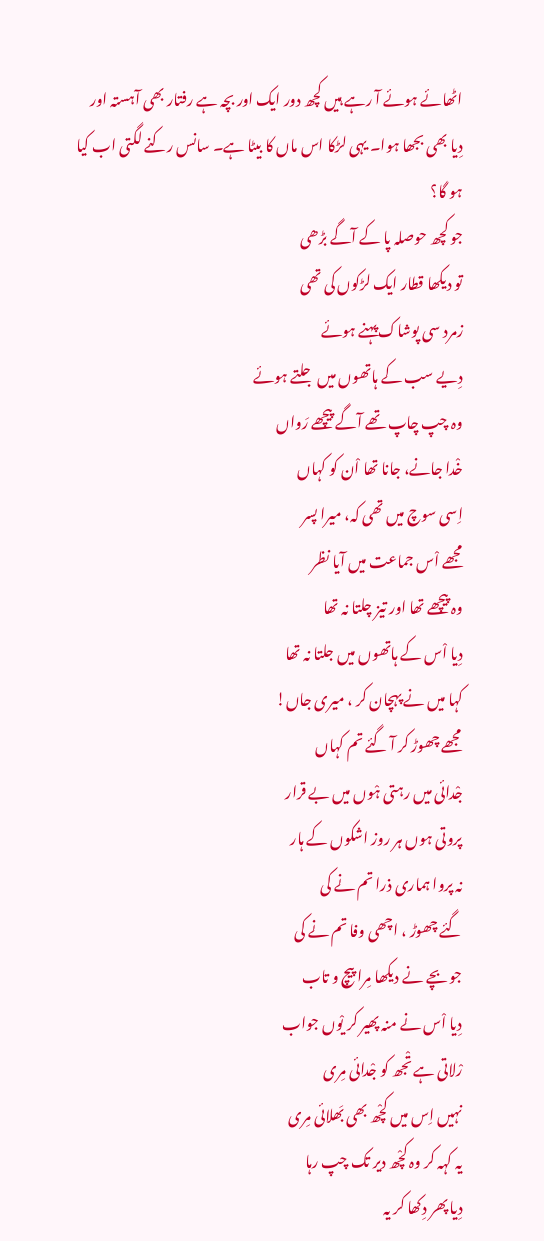اٹھائے ہوئے آ رہے ہیں کچھ دور ایک اور بچہ ہے رفتار بھی آہستہ اور دِیا بھی بجھا ہوا۔ یہی لڑکا اس ماں کا بیٹا ہے۔ سانس رکنے لگتی اب کیا ہو گا؟
جو کچھ حوصلہ پا کے آگے بڑھی
تو دیکھا قطار ایک لڑکوں کی تھی
زمرد سی پوشاک پہنے ہوئے
دِیے سب کے ہاتھوں میں جلتے ہوئے
وہ چپ چاپ تھے آگے پیچھے رَواں
خْدا جانے، جانا تھا اْن کو کہاں
اِسی سوچ میں تھی کہ، میرا پسر
مجھے اْس جماعت میں آیا نظر
وہ پیچھے تھا اور تیز چلتا نہ تھا
دِیا اْس کے ہاتھوں میں جلتا نہ تھا
کہا میں نے پہچان کر ، میری جاں!
مجھے چھوڑ کر آ گئے تم کہاں
جْدائی میں رہتی ہْوں میں بے قرار
پروتی ہوں ہر روز اشکوں کے ہار
نہ پروا ہماری ذرا تم نے کی
گئے چھوڑ ، اچھی وفا تم نے کی
جو بچے نے دیکھا مِرا پیچ و تاب
دِیا اْس نے منہ پھیر کر یْوں جواب
رْلاتی ہے تْجھ کو جْدائی مِری
نہیں اِس میں کچْھ بھی بَھلائی مِری
یہ کہہ کر وہ کچْھ دیر تک چپ رہا
دِیا پھر دِکھا کر یہ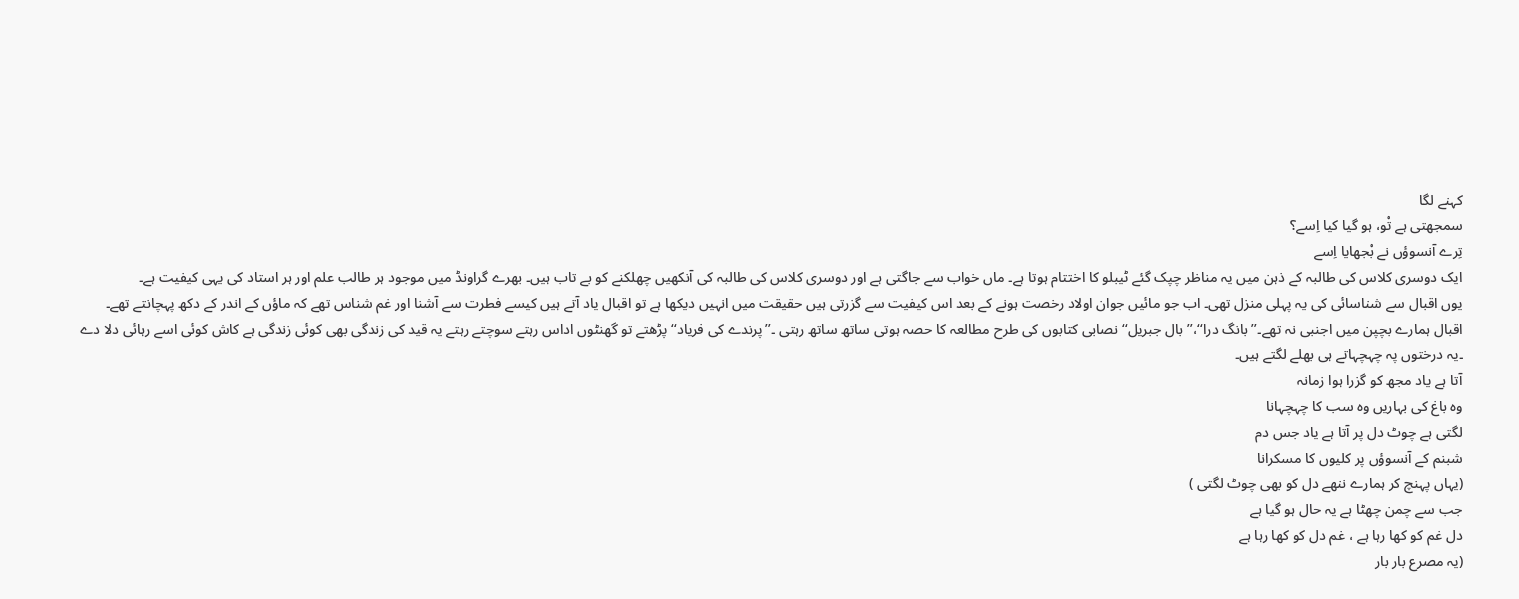کہنے لگا
سمجھتی ہے تْو، ہو گیا کیا اِسے؟
تِرے آنسوؤں نے بْجھایا اِسے
ایک دوسری کلاس کی طالبہ کے ذہن میں یہ مناظر چپک گئے ٹیبلو کا اختتام ہوتا ہے۔ ماں خواب سے جاگتی ہے اور دوسری کلاس کی طالبہ کی آنکھیں چھلکنے کو بے تاب ہیں۔ بھرے گراونڈ میں موجود ہر طالب علم اور ہر استاد کی یہی کیفیت ہے۔
یوں اقبال سے شناسائی کی یہ پہلی منزل تھی۔ اب جو مائیں جوان اولاد رخصت ہونے کے بعد اس کیفیت سے گزرتی ہیں حقیقت میں انہیں دیکھا ہے تو اقبال یاد آتے ہیں کیسے فطرت سے آشنا اور غم شناس تھے کہ ماؤں کے اندر کے دکھ پہچانتے تھے۔
اقبال ہمارے بچپن میں اجنبی نہ تھے۔’’ بانگ درا‘‘،’’ بال جبریل‘‘ نصابی کتابوں کی طرح مطالعہ کا حصہ ہوتی ساتھ ساتھ رہتی ۔’’پرندے کی فریاد‘‘ پڑھتے تو گھنٹوں اداس رہتے سوچتے رہتے یہ قید کی زندگی بھی کوئی زندگی ہے کاش کوئی اسے رہائی دلا دے ۔یہ درختوں پہ چہچہاتے ہی بھلے لگتے ہیں۔
آتا ہے یاد مجھ کو گزرا ہوا زمانہ
وہ باغ کی بہاریں وہ سب کا چہچہانا
لگتی ہے چوٹ دل پر آتا ہے یاد جس دم
شبنم کے آنسوؤں پر کلیوں کا مسکرانا
(یہاں پہنچ کر ہمارے ننھے دل کو بھی چوٹ لگتی )
جب سے چمن چھٹا ہے یہ حال ہو گیا ہے
دل غم کو کھا رہا ہے ، غم دل کو کھا رہا ہے
(یہ مصرع بار بار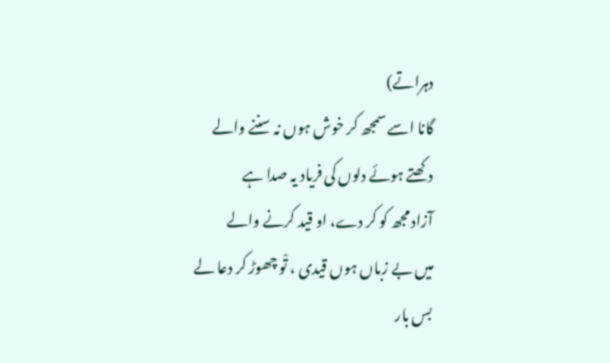دہراتے)
گانا اسے سمجھ کر خوش ہوں نہ سننے والے
دکھتے ہوئے دلوں کی فریاد یہ صدا ہے
آزاد مجھ کو کر دے، او قید کرنے والے
میں بے زباں ہوں قیدی ، تْو چھوڑ کر دعا لے
بس بار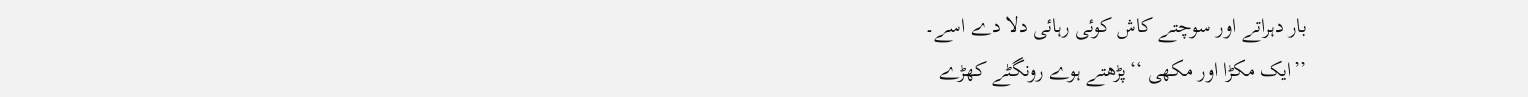بار دہراتے اور سوچتے کاش کوئی رہائی دلا دے اسے۔
’’ایک مکڑا اور مکھی ‘‘پڑھتے ہوے رونگٹے کھڑے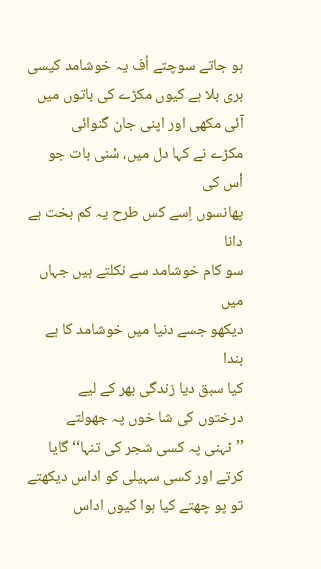ہو جاتے سوچتے اُف یہ خوشامد کیسی بری بلا ہے کیوں مکڑے کی باتوں میں آئی مکھی اور اپنی جان گنوائی
مکڑے نے کہا دل میں، سْنی بات جو اْس کی
پھانسوں اِسے کس طرح یہ کم بخت ہے دانا
سو کام خوشامد سے نکلتے ہیں جہاں میں
دیکھو جسے دنیا میں خوشامد کا ہے بندا
کیا سبق دیا زندگی بھر کے لیے
درختوں کی شا خوں پہ جھولتے ’’ٹہنی پہ کسی شجر کی تنہا‘‘ گایا کرتے اور کسی سہیلی کو اداس دیکھتے تو پو چھتے کیا ہوا کیوں اداس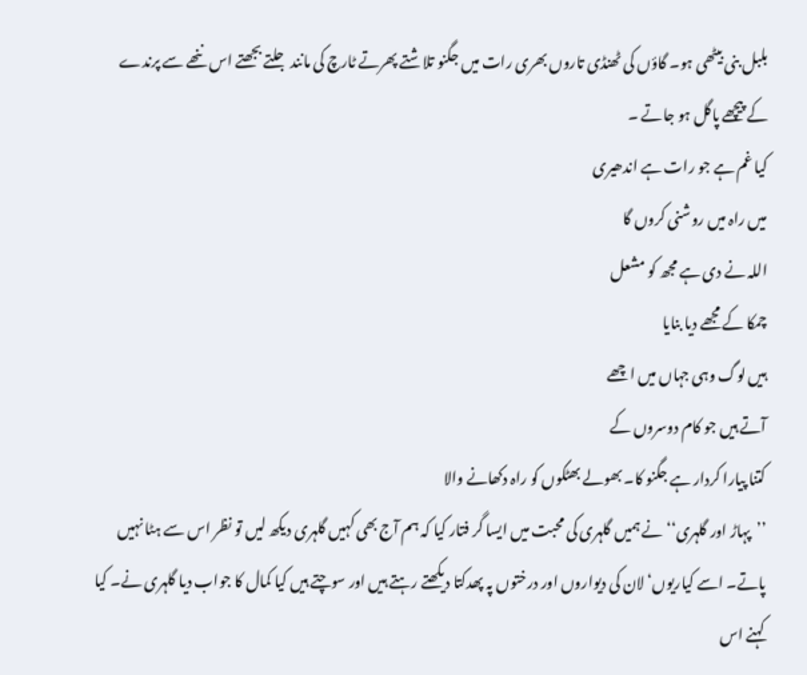بلبل بنی بیٹھی ہو۔ گاؤں کی ٹھنڈی تاروں بھری رات میں جگنو تلاشتے پھرتے ٹارچ کی مانند جلتے بجھتے اس ننھے سے پرندے کے پیچھے پاگل ہو جاتے ۔
کیا غم ہے جو رات ہے اندھیری
میں راہ میں روشنی کروں گا
اللہ نے دی ہے مجھ کو مشعل
چمکا کے مجھے دیا بنایا
ہیں لوگ وہی جہاں میں اچھے
آتے ہیں جو کام دوسروں کے
کتنا پیارا کردار ہے جگنو کا۔ بھولے بھٹکوں کو راہ دکھانے والا
’’پہاڑ اور گلہری‘‘ نے ہمیں گلہری کی محبت میں ایسا گر فتار کیا کہ ہم آج بھی کہیں گلہری دیکھ لیں تو نظر اس سے ہٹا نہیں پاتے۔ اسے کیاریوں‘ لان کی دیواروں اور درختوں پہ پھدکتا دیکھتے رہتے ہیں اور سوچتے ہیں کیا کمال کا جواب دیا گلہری نے۔ کیا کہنے اس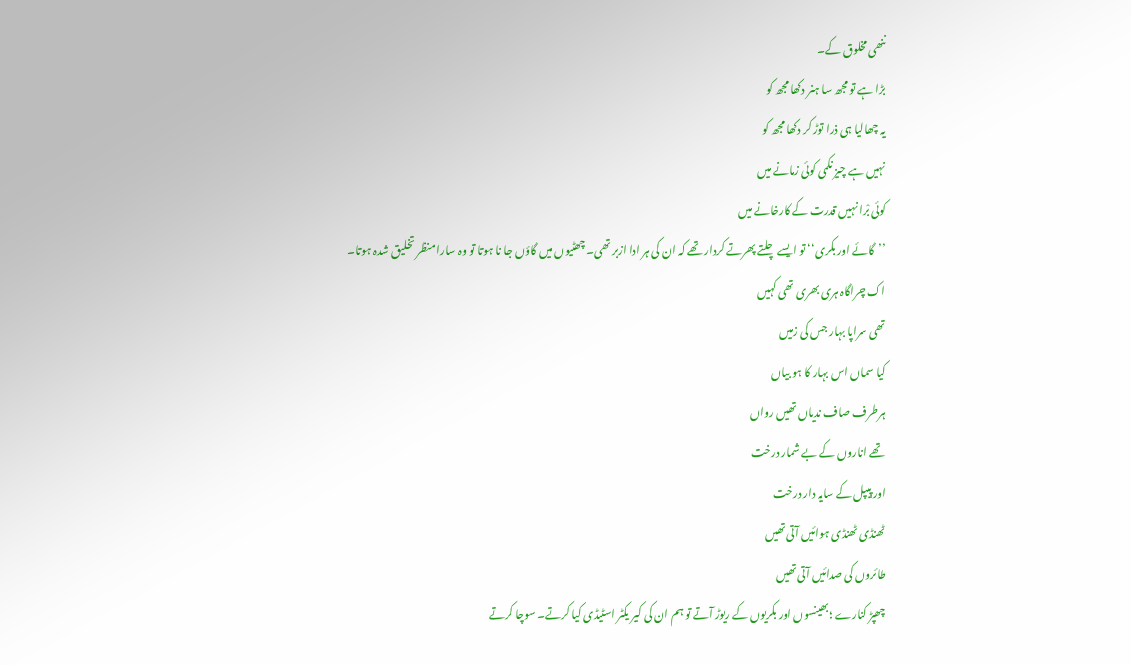ننھی مخلوق کے۔
بڑا ہے تو مجھ سا ہنر دکھا مجھ کو
یہ چھالیا ہی ذرا توڑ کر دکھا مجھ کو
نہیں ہے چیز نکمی کوئی زمانے میں
کوئی بْرا نہیں قدرت کے کارخانے میں
’’گائے اور بکری‘‘ تو ایسے چلتے پھرتے کردار تھے کہ ان کی ہر ادا ازبر تھی۔ چھٹیوں میں گاؤں جا نا ہوتا تو وہ سارا منظر تخلیق شدہ ہوتا۔
اک چراگاہ ہری بھری تھی کہیں
تھی سراپا بہار جس کی زمیں
کیا سماں اس بہار کا ہو بیاں
ہرطرف صاف ندیاں تھیں رواں
تھے اناروں کے بے شمار درخت
اور پیپل کے سایہ دار درخت
ٹھنڈی ٹھنڈی ہوائیں آتی تھیں
طائروں کی صدائیں آتی تھیں
چھپڑ کنارے ؛بھینسوں اور بکریوں کے ریوڑ آتے تو ہم ان کی کیر یکٹر اسٹیڈی کیا کرتے۔ سوچا کرتے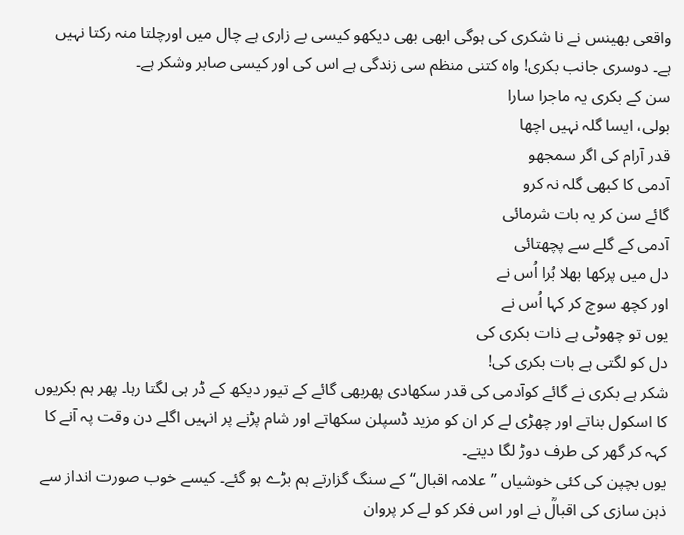واقعی بھینس نے نا شکری کی ہوگی ابھی بھی دیکھو کیسی بے زاری ہے چال میں اورچلتا منہ رکتا نہیں ہے۔ دوسری جانب بکری! واہ کتنی منظم سی زندگی ہے اس کی اور کیسی صابر وشکر ہے۔
سن کے بکری یہ ماجرا سارا
بولی، ایسا گلہ نہیں اچھا
قدر آرام کی اگر سمجھو
آدمی کا کبھی گلہ نہ کرو
گائے سن کر یہ بات شرمائی
آدمی کے گلے سے پچھتائی
دل میں پرکھا بھلا بُرا اُس نے
اور کچھ سوچ کر کہا اُس نے
یوں تو چھوٹی ہے ذات بکری کی
دل کو لگتی ہے بات بکری کی!
شکر ہے بکری نے گائے کوآدمی کی قدر سکھادی پھربھی گائے کے تیور دیکھ کے ڈر ہی لگتا رہا۔ پھر ہم بکریوں کا اسکول بناتے اور چھڑی لے کر ان کو مزید ڈسپلن سکھاتے اور شام پڑنے پر انہیں اگلے دن وقت پہ آنے کا کہہ کر گھر کی طرف دوڑ لگا دیتے۔
یوں بچپن کی کئی خوشیاں ’’علامہ اقبال‘‘ کے سنگ گزارتے ہم بڑے ہو گئے۔ کیسے خوب صورت انداز سے ذہن سازی کی اقبالؒ نے اور اس فکر کو لے کر پروان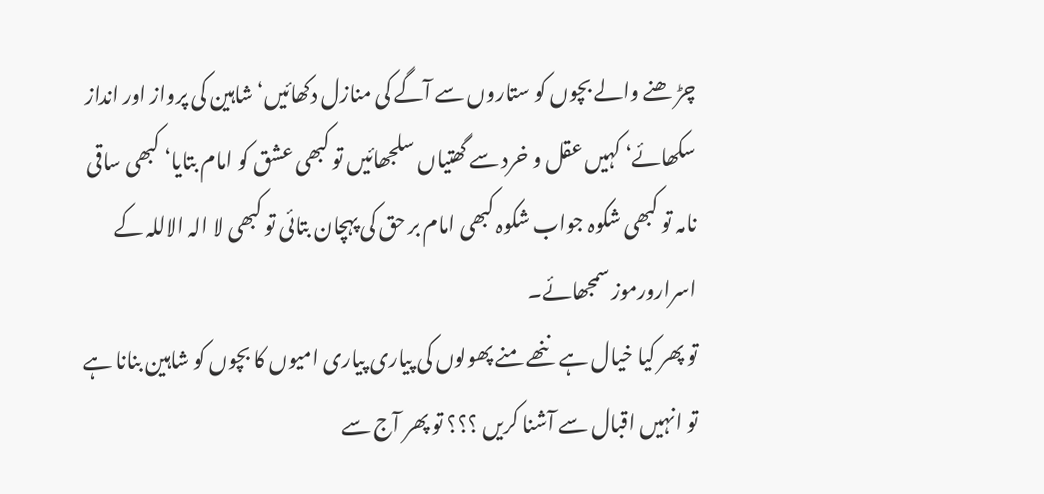چڑ ھنے والے بچوں کو ستاروں سے آگے کی منازل دکھائیں‘ شاہین کی پرواز اور انداز سکھائے‘ کہیں عقل و خرد سے گھتیاں سلجھائیں تو کبھی عشق کو امام بتایا‘ کبھی ساقی نامہ تو کبھی شکوہ جواب شکوہ کبھی امام بر حق کی پہچان بتائی تو کبھی لا الہ الاللہ کے اسرارورموز سمجھائے۔
تو پھر کیا خیال ہے ننھے منے پھولوں کی پیاری پیاری امیوں کا بچوں کو شاہین بنانا ہے تو انہیں اقبال سے آشنا کریں ؟؟؟ تو پھر آج سے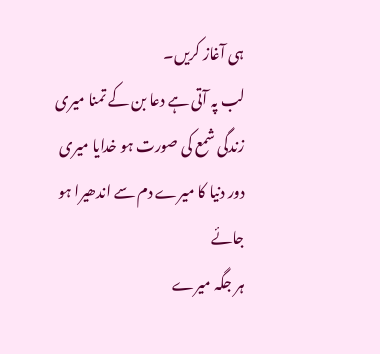ہی آغاز کریں۔
لب پہ آتی ہے دعا بن کے تمنا میری
زندگی شمع کی صورت ہو خدایا میری
دور دنیا کا میرے دم سے اندھیرا ہو جائے
ہر جگہ میرے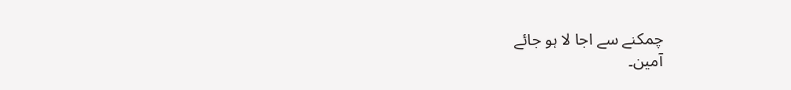چمکنے سے اجا لا ہو جائے
آمین۔